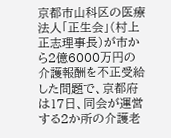京都市山科区の医療法人「正生会」(村上正志理事長)が市から2億6000万円の介護報酬を不正受給した問題で、京都府は17日、同会が運営する2か所の介護老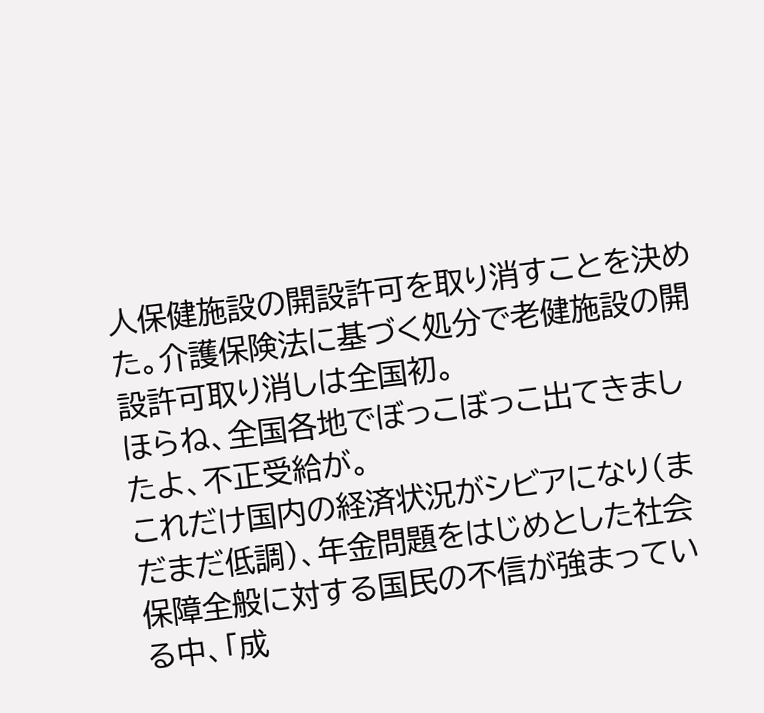人保健施設の開設許可を取り消すことを決めた。介護保険法に基づく処分で老健施設の開設許可取り消しは全国初。
ほらね、全国各地でぼっこぼっこ出てきましたよ、不正受給が。
これだけ国内の経済状況がシビアになり(まだまだ低調)、年金問題をはじめとした社会保障全般に対する国民の不信が強まっている中、「成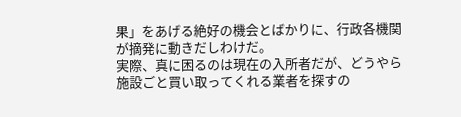果」をあげる絶好の機会とばかりに、行政各機関が摘発に動きだしわけだ。
実際、真に困るのは現在の入所者だが、どうやら施設ごと買い取ってくれる業者を探すの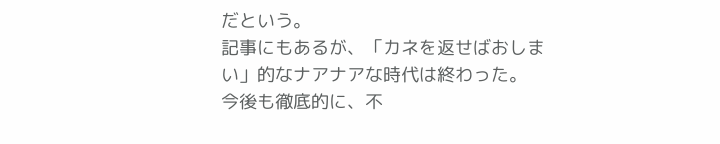だという。
記事にもあるが、「カネを返せばおしまい」的なナアナアな時代は終わった。
今後も徹底的に、不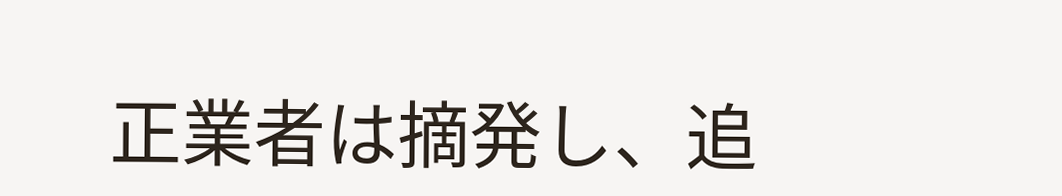正業者は摘発し、追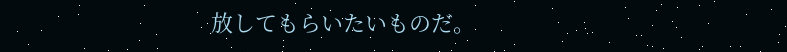放してもらいたいものだ。